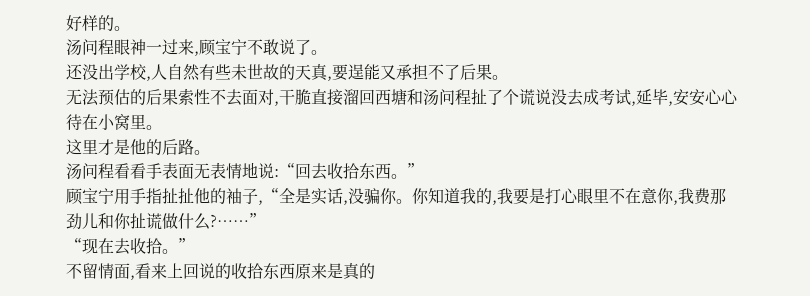好样的。
汤问程眼神一过来,顾宝宁不敢说了。
还没出学校,人自然有些未世故的天真,要逞能又承担不了后果。
无法预估的后果索性不去面对,干脆直接溜回西塘和汤问程扯了个谎说没去成考试,延毕,安安心心待在小窝里。
这里才是他的后路。
汤问程看看手表面无表情地说:“回去收拾东西。”
顾宝宁用手指扯扯他的袖子,“全是实话,没骗你。你知道我的,我要是打心眼里不在意你,我费那劲儿和你扯谎做什么?……”
“现在去收拾。”
不留情面,看来上回说的收拾东西原来是真的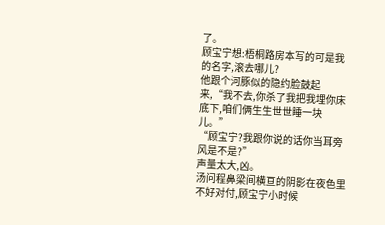了。
顾宝宁想:梧桐路房本写的可是我的名字,滚去哪儿?
他跟个河豚似的隐约脸鼓起来,“我不去,你杀了我把我埋你床底下,咱们俩生生世世睡一块儿。”
“顾宝宁?我跟你说的话你当耳旁风是不是?”
声量太大,凶。
汤问程鼻梁间横亘的阴影在夜色里不好对付,顾宝宁小时候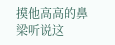摸他高高的鼻梁听说这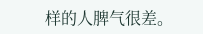样的人脾气很差。